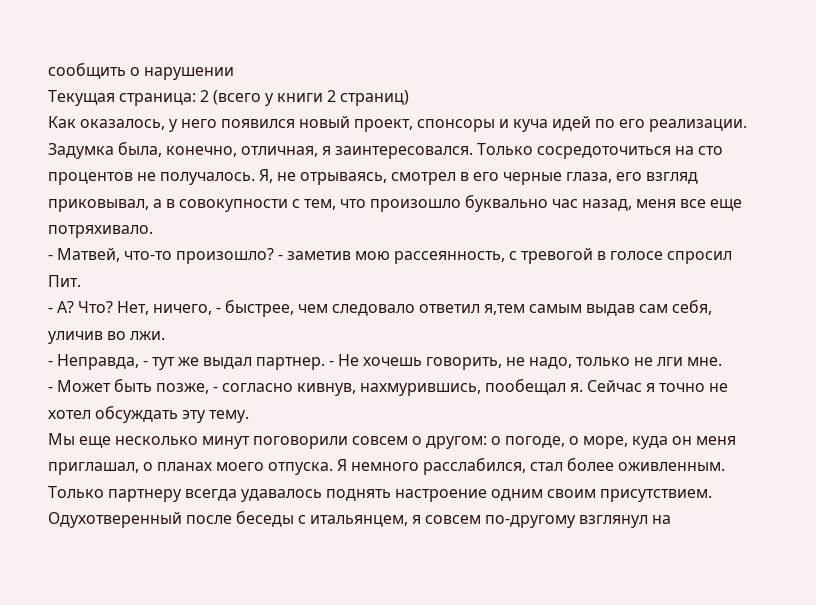сообщить о нарушении
Текущая страница: 2 (всего у книги 2 страниц)
Как оказалось, у него появился новый проект, спонсоры и куча идей по его реализации. Задумка была, конечно, отличная, я заинтересовался. Только сосредоточиться на сто процентов не получалось. Я, не отрываясь, смотрел в его черные глаза, его взгляд приковывал, а в совокупности с тем, что произошло буквально час назад, меня все еще потряхивало.
- Матвей, что-то произошло? - заметив мою рассеянность, с тревогой в голосе спросил Пит.
- А? Что? Нет, ничего, - быстрее, чем следовало ответил я,тем самым выдав сам себя, уличив во лжи.
- Неправда, - тут же выдал партнер. - Не хочешь говорить, не надо, только не лги мне.
- Может быть позже, - согласно кивнув, нахмурившись, пообещал я. Сейчас я точно не хотел обсуждать эту тему.
Мы еще несколько минут поговорили совсем о другом: о погоде, о море, куда он меня приглашал, о планах моего отпуска. Я немного расслабился, стал более оживленным. Только партнеру всегда удавалось поднять настроение одним своим присутствием. Одухотверенный после беседы с итальянцем, я совсем по-другому взглянул на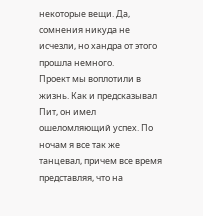некоторые вещи. Да, сомнения никуда не исчезли, но хандра от этого прошла немного.
Проект мы воплотили в жизнь. Как и предсказывал Пит, он имел ошеломляющий успех. По ночам я все так же танцевал, причем все время представляя, что на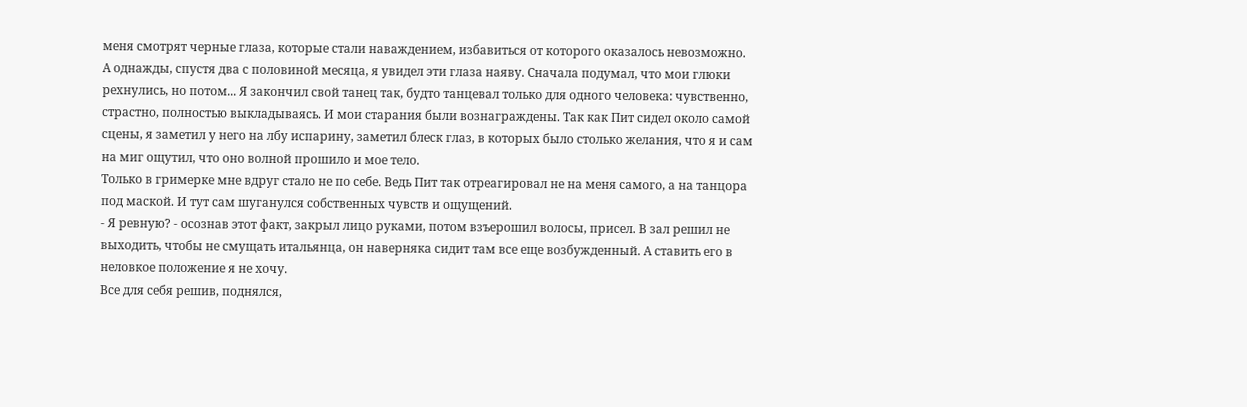меня смотрят черные глаза, которые стали наваждением, избавиться от которого оказалось невозможно.
А однажды, спустя два с половиной месяца, я увидел эти глаза наяву. Сначала подумал, что мои глюки рехнулись, но потом... Я закончил свой танец так, будто танцевал только для одного человека: чувственно, страстно, полностью выкладываясь. И мои старания были вознаграждены. Так как Пит сидел около самой сцены, я заметил у него на лбу испарину, заметил блеск глаз, в которых было столько желания, что я и сам на миг ощутил, что оно волной прошило и мое тело.
Только в гримерке мне вдруг стало не по себе. Ведь Пит так отреагировал не на меня самого, а на танцора под маской. И тут сам шуганулся собственных чувств и ощущений.
- Я ревную? - осознав этот факт, закрыл лицо руками, потом взъерошил волосы, присел. В зал решил не выходить, чтобы не смущать итальянца, он наверняка сидит там все еще возбужденный. А ставить его в неловкое положение я не хочу.
Все для себя решив, поднялся,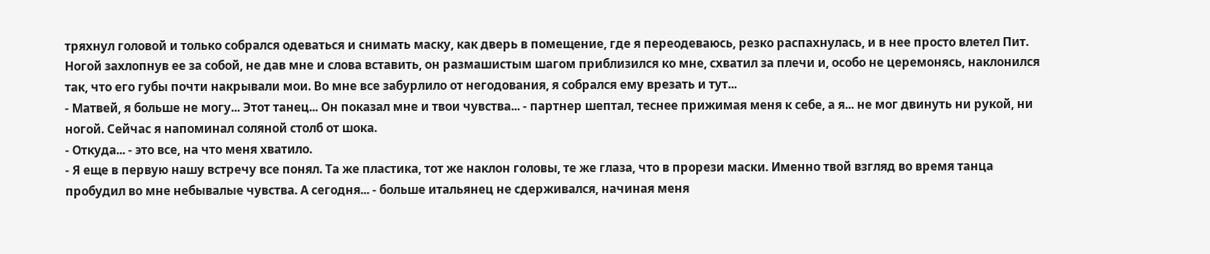тряхнул головой и только собрался одеваться и снимать маску, как дверь в помещение, где я переодеваюсь, резко распахнулась, и в нее просто влетел Пит. Ногой захлопнув ее за собой, не дав мне и слова вставить, он размашистым шагом приблизился ко мне, схватил за плечи и, особо не церемонясь, наклонился так, что его губы почти накрывали мои. Во мне все забурлило от негодования, я собрался ему врезать и тут...
- Матвей, я больше не могу... Этот танец... Он показал мне и твои чувства... - партнер шептал, теснее прижимая меня к себе, а я... не мог двинуть ни рукой, ни ногой. Сейчас я напоминал соляной столб от шока.
- Откуда... - это все, на что меня хватило.
- Я еще в первую нашу встречу все понял. Та же пластика, тот же наклон головы, те же глаза, что в прорези маски. Именно твой взгляд во время танца пробудил во мне небывалые чувства. А сегодня... - больше итальянец не сдерживался, начиная меня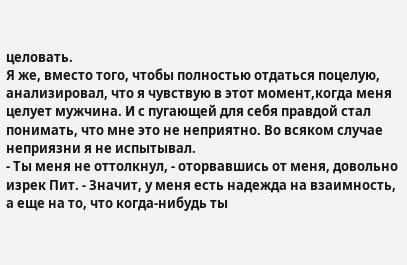целовать.
Я же, вместо того, чтобы полностью отдаться поцелую, анализировал, что я чувствую в этот момент,когда меня целует мужчина. И с пугающей для себя правдой стал понимать, что мне это не неприятно. Во всяком случае неприязни я не испытывал.
- Ты меня не оттолкнул, - оторвавшись от меня, довольно изрек Пит. - Значит, у меня есть надежда на взаимность, а еще на то, что когда-нибудь ты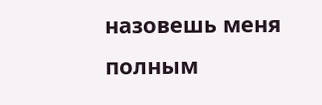назовешь меня полным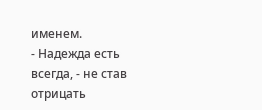именем.
- Надежда есть всегда, - не став отрицать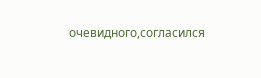очевидного,согласился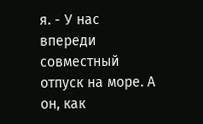я. - У нас впереди совместный отпуск на море. А он, как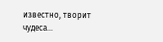известно, творит чудеса...